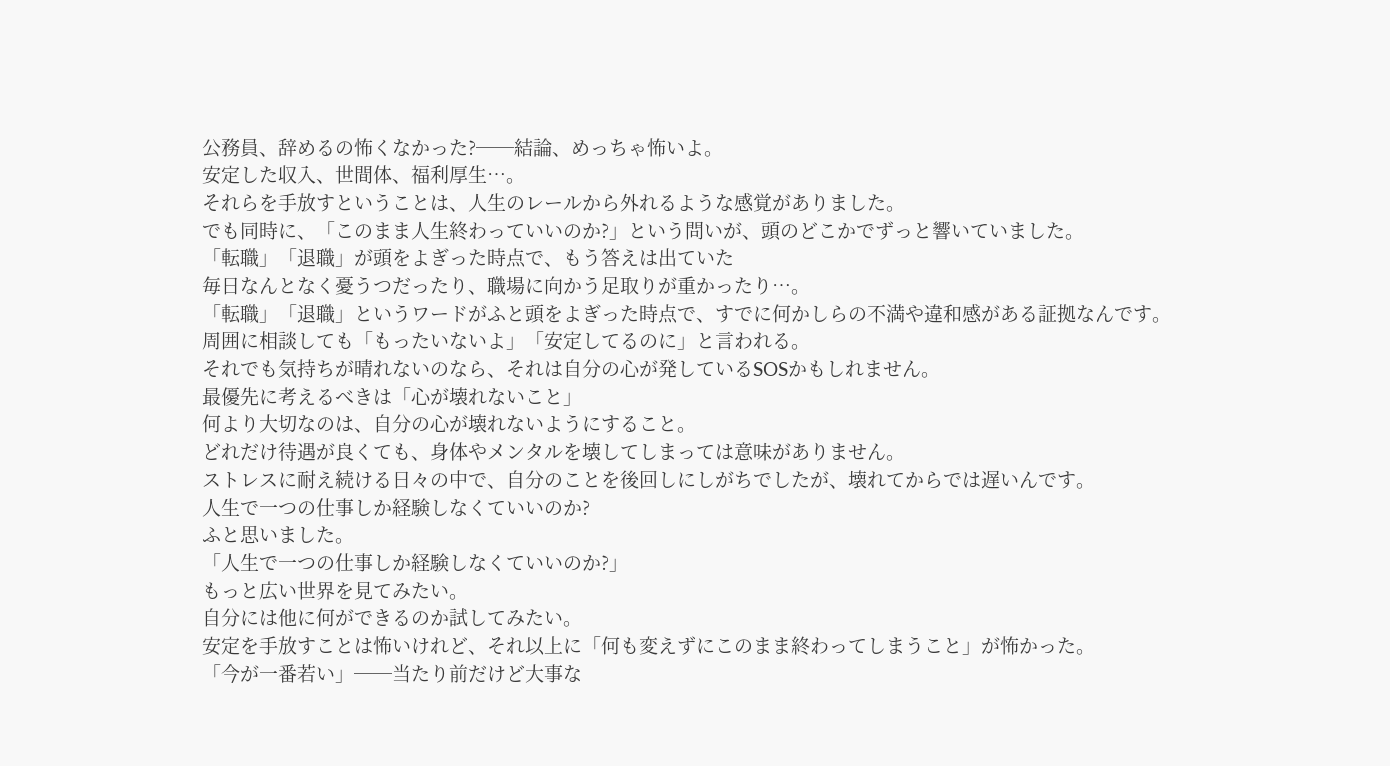公務員、辞めるの怖くなかった?──結論、めっちゃ怖いよ。
安定した収入、世間体、福利厚生…。
それらを手放すということは、人生のレールから外れるような感覚がありました。
でも同時に、「このまま人生終わっていいのか?」という問いが、頭のどこかでずっと響いていました。
「転職」「退職」が頭をよぎった時点で、もう答えは出ていた
毎日なんとなく憂うつだったり、職場に向かう足取りが重かったり…。
「転職」「退職」というワードがふと頭をよぎった時点で、すでに何かしらの不満や違和感がある証拠なんです。
周囲に相談しても「もったいないよ」「安定してるのに」と言われる。
それでも気持ちが晴れないのなら、それは自分の心が発しているSOSかもしれません。
最優先に考えるべきは「心が壊れないこと」
何より大切なのは、自分の心が壊れないようにすること。
どれだけ待遇が良くても、身体やメンタルを壊してしまっては意味がありません。
ストレスに耐え続ける日々の中で、自分のことを後回しにしがちでしたが、壊れてからでは遅いんです。
人生で一つの仕事しか経験しなくていいのか?
ふと思いました。
「人生で一つの仕事しか経験しなくていいのか?」
もっと広い世界を見てみたい。
自分には他に何ができるのか試してみたい。
安定を手放すことは怖いけれど、それ以上に「何も変えずにこのまま終わってしまうこと」が怖かった。
「今が一番若い」──当たり前だけど大事な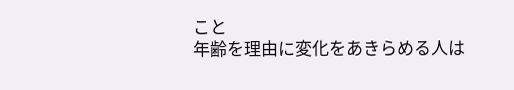こと
年齢を理由に変化をあきらめる人は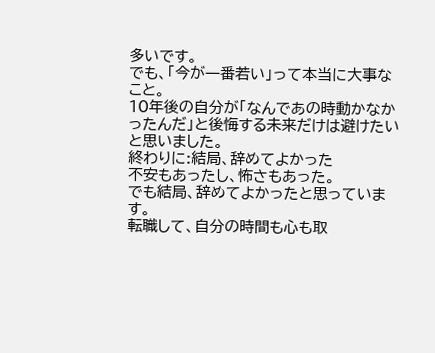多いです。
でも、「今が一番若い」って本当に大事なこと。
10年後の自分が「なんであの時動かなかったんだ」と後悔する未来だけは避けたいと思いました。
終わりに:結局、辞めてよかった
不安もあったし、怖さもあった。
でも結局、辞めてよかったと思っています。
転職して、自分の時間も心も取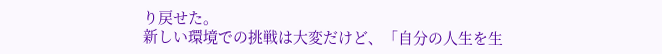り戻せた。
新しい環境での挑戦は大変だけど、「自分の人生を生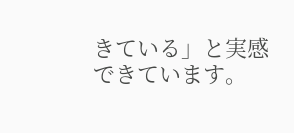きている」と実感できています。